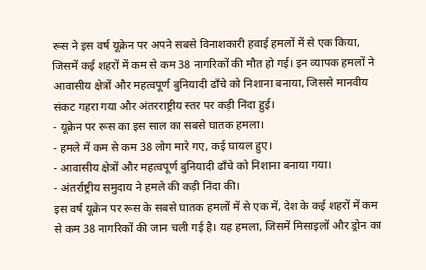रूस ने इस वर्ष यूक्रेन पर अपने सबसे विनाशकारी हवाई हमलों में से एक किया, जिसमें कई शहरों में कम से कम 38 नागरिकों की मौत हो गई। इन व्यापक हमलों ने आवासीय क्षेत्रों और महत्वपूर्ण बुनियादी ढाँचे को निशाना बनाया, जिससे मानवीय संकट गहरा गया और अंतरराष्ट्रीय स्तर पर कड़ी निंदा हुई।
- यूक्रेन पर रूस का इस साल का सबसे घातक हमला।
- हमले में कम से कम 38 लोग मारे गए, कई घायल हुए।
- आवासीय क्षेत्रों और महत्वपूर्ण बुनियादी ढाँचे को निशाना बनाया गया।
- अंतर्राष्ट्रीय समुदाय ने हमले की कड़ी निंदा की।
इस वर्ष यूक्रेन पर रूस के सबसे घातक हमलों में से एक में, देश के कई शहरों में कम से कम 38 नागरिकों की जान चली गई है। यह हमला, जिसमें मिसाइलों और ड्रोन का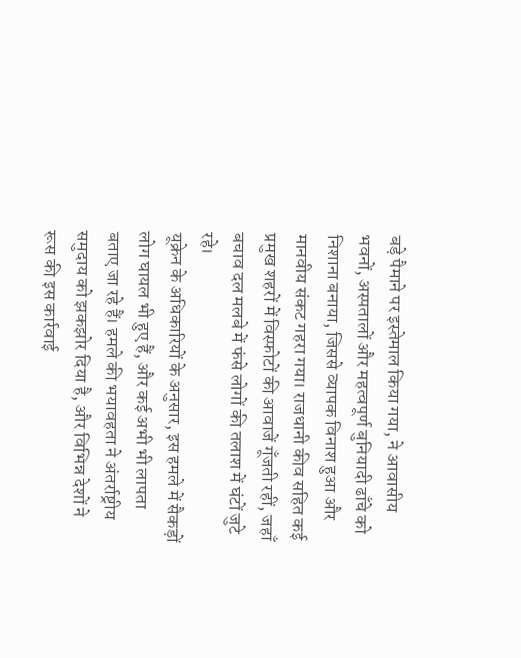बड़े पैमाने पर इस्तेमाल किया गया, ने आवासीय भवनों, अस्पतालों और महत्वपूर्ण बुनियादी ढाँचे को निशाना बनाया, जिससे व्यापक विनाश हुआ और मानवीय संकट गहरा गया। राजधानी कीव सहित कई प्रमुख शहरों में विस्फोटों की आवाजें गूँजती रहीं, जहाँ बचाव दल मलबे में फंसे लोगों की तलाश में घंटों जुटे रहे।
यूक्रेन के अधिकारियों के अनुसार, इस हमले में सैकड़ों लोग घायल भी हुए हैं, और कई अभी भी लापता बताए जा रहे हैं। हमले की भयावहता ने अंतर्राष्ट्रीय समुदाय को झकझोर दिया है, और विभिन्न देशों ने रूस की इस कार्रवाई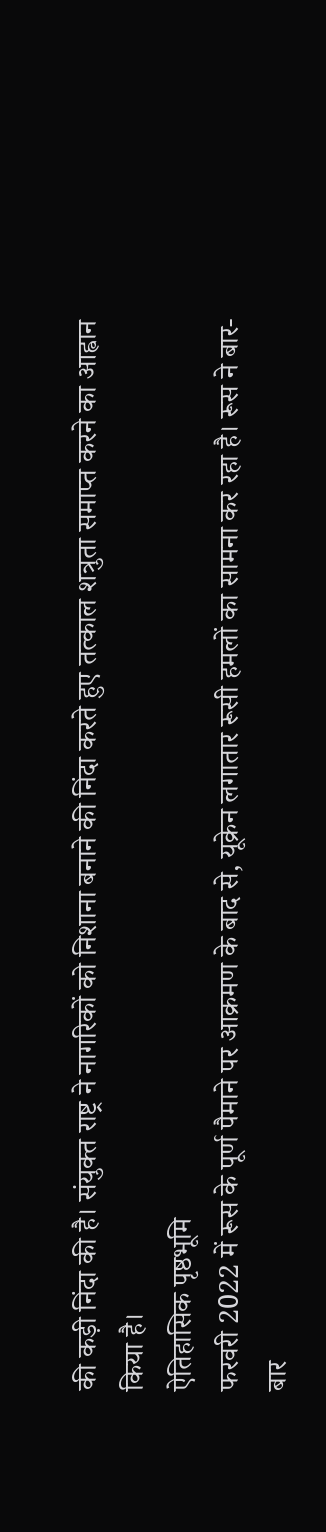की कड़ी निंदा की है। संयुक्त राष्ट्र ने नागरिकों को निशाना बनाने की निंदा करते हुए तत्काल शत्रुता समाप्त करने का आह्वान किया है।
ऐतिहासिक पृष्ठभूमि
फरवरी 2022 में रूस के पूर्ण पैमाने पर आक्रमण के बाद से, यूक्रेन लगातार रूसी हमलों का सामना कर रहा है। रूस ने बार-बार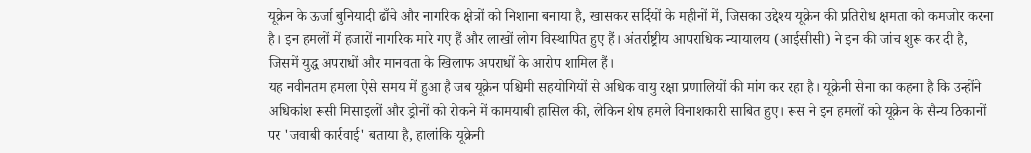यूक्रेन के ऊर्जा बुनियादी ढाँचे और नागरिक क्षेत्रों को निशाना बनाया है, खासकर सर्दियों के महीनों में, जिसका उद्देश्य यूक्रेन की प्रतिरोध क्षमता को कमजोर करना है। इन हमलों में हजारों नागरिक मारे गए हैं और लाखों लोग विस्थापित हुए हैं। अंतर्राष्ट्रीय आपराधिक न्यायालय (आईसीसी) ने इन की जांच शुरू कर दी है, जिसमें युद्ध अपराधों और मानवता के खिलाफ अपराधों के आरोप शामिल हैं।
यह नवीनतम हमला ऐसे समय में हुआ है जब यूक्रेन पश्चिमी सहयोगियों से अधिक वायु रक्षा प्रणालियों की मांग कर रहा है। यूक्रेनी सेना का कहना है कि उन्होंने अधिकांश रूसी मिसाइलों और ड्रोनों को रोकने में कामयाबी हासिल की, लेकिन शेष हमले विनाशकारी साबित हुए। रूस ने इन हमलों को यूक्रेन के सैन्य ठिकानों पर 'जवाबी कार्रवाई' बताया है, हालांकि यूक्रेनी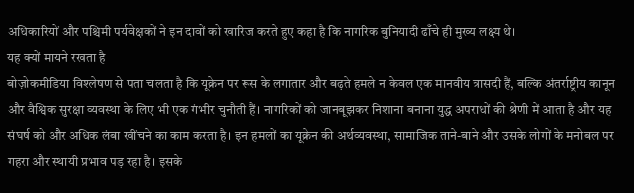अधिकारियों और पश्चिमी पर्यवेक्षकों ने इन दावों को खारिज करते हुए कहा है कि नागरिक बुनियादी ढाँचे ही मुख्य लक्ष्य थे।
यह क्यों मायने रखता है
बोज़ोकमीडिया विश्लेषण से पता चलता है कि यूक्रेन पर रूस के लगातार और बढ़ते हमले न केवल एक मानवीय त्रासदी हैं, बल्कि अंतर्राष्ट्रीय कानून और वैश्विक सुरक्षा व्यवस्था के लिए भी एक गंभीर चुनौती हैं। नागरिकों को जानबूझकर निशाना बनाना युद्ध अपराधों की श्रेणी में आता है और यह संघर्ष को और अधिक लंबा खींचने का काम करता है। इन हमलों का यूक्रेन की अर्थव्यवस्था, सामाजिक ताने-बाने और उसके लोगों के मनोबल पर गहरा और स्थायी प्रभाव पड़ रहा है। इसके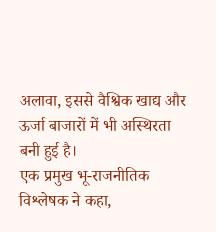अलावा, इससे वैश्विक खाद्य और ऊर्जा बाजारों में भी अस्थिरता बनी हुई है।
एक प्रमुख भू-राजनीतिक विश्लेषक ने कहा,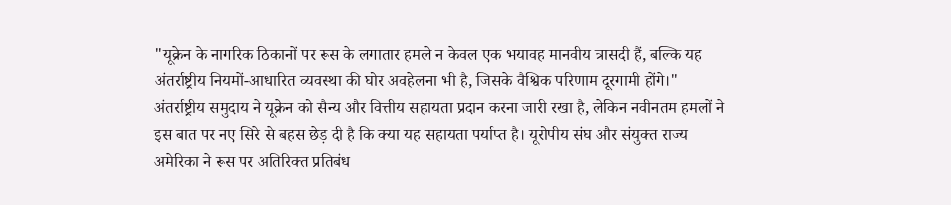"यूक्रेन के नागरिक ठिकानों पर रूस के लगातार हमले न केवल एक भयावह मानवीय त्रासदी हैं, बल्कि यह अंतर्राष्ट्रीय नियमों-आधारित व्यवस्था की घोर अवहेलना भी है, जिसके वैश्विक परिणाम दूरगामी होंगे।"
अंतर्राष्ट्रीय समुदाय ने यूक्रेन को सैन्य और वित्तीय सहायता प्रदान करना जारी रखा है, लेकिन नवीनतम हमलों ने इस बात पर नए सिरे से बहस छेड़ दी है कि क्या यह सहायता पर्याप्त है। यूरोपीय संघ और संयुक्त राज्य अमेरिका ने रूस पर अतिरिक्त प्रतिबंध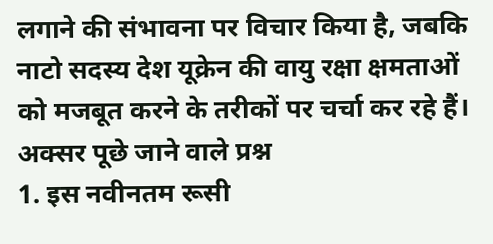लगाने की संभावना पर विचार किया है, जबकि नाटो सदस्य देश यूक्रेन की वायु रक्षा क्षमताओं को मजबूत करने के तरीकों पर चर्चा कर रहे हैं।
अक्सर पूछे जाने वाले प्रश्न
1. इस नवीनतम रूसी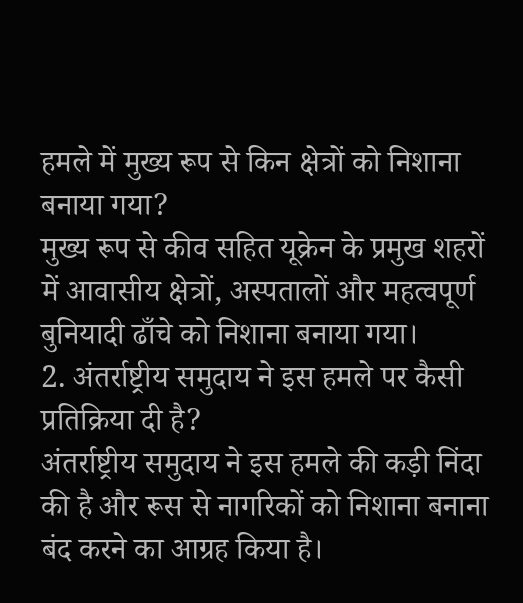हमले में मुख्य रूप से किन क्षेत्रों को निशाना बनाया गया?
मुख्य रूप से कीव सहित यूक्रेन के प्रमुख शहरों में आवासीय क्षेत्रों, अस्पतालों और महत्वपूर्ण बुनियादी ढाँचे को निशाना बनाया गया।
2. अंतर्राष्ट्रीय समुदाय ने इस हमले पर कैसी प्रतिक्रिया दी है?
अंतर्राष्ट्रीय समुदाय ने इस हमले की कड़ी निंदा की है और रूस से नागरिकों को निशाना बनाना बंद करने का आग्रह किया है।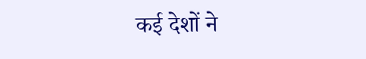कई देशों ने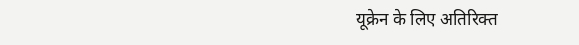यूक्रेन के लिए अतिरिक्त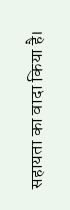सहायता का वादा किया है।